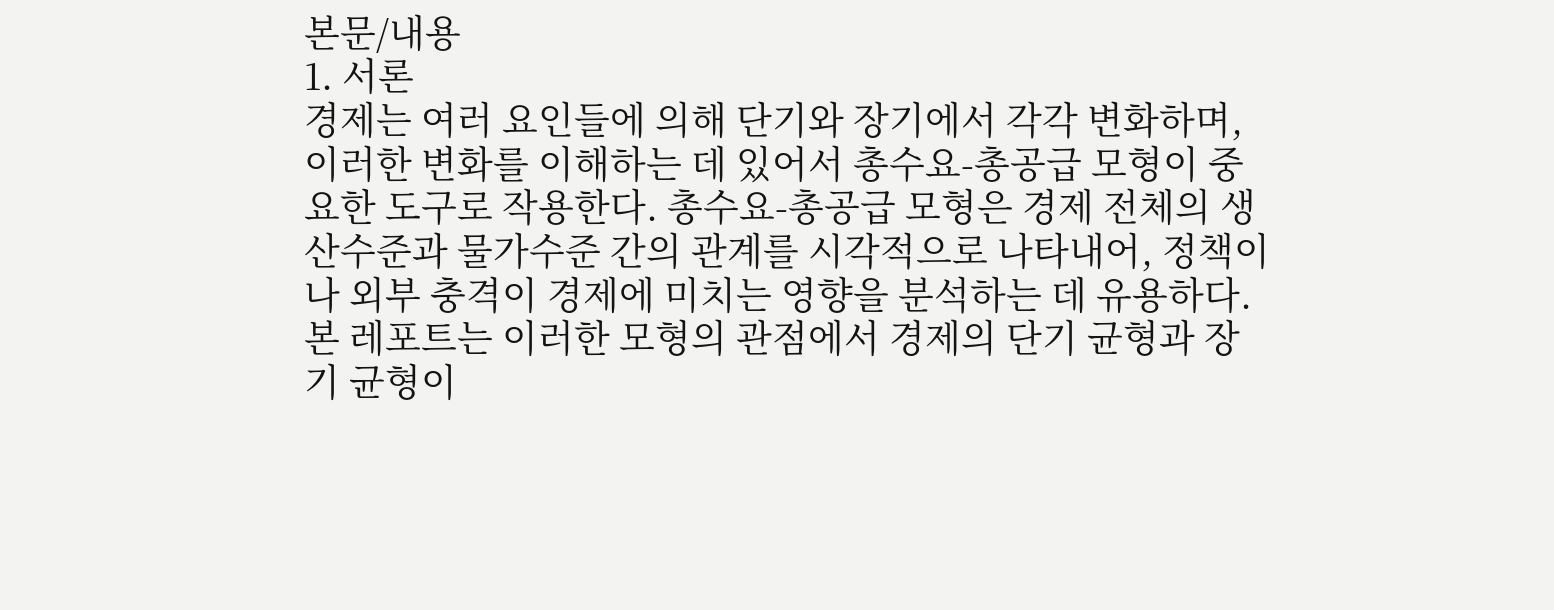본문/내용
1. 서론
경제는 여러 요인들에 의해 단기와 장기에서 각각 변화하며, 이러한 변화를 이해하는 데 있어서 총수요-총공급 모형이 중요한 도구로 작용한다. 총수요-총공급 모형은 경제 전체의 생산수준과 물가수준 간의 관계를 시각적으로 나타내어, 정책이나 외부 충격이 경제에 미치는 영향을 분석하는 데 유용하다. 본 레포트는 이러한 모형의 관점에서 경제의 단기 균형과 장기 균형이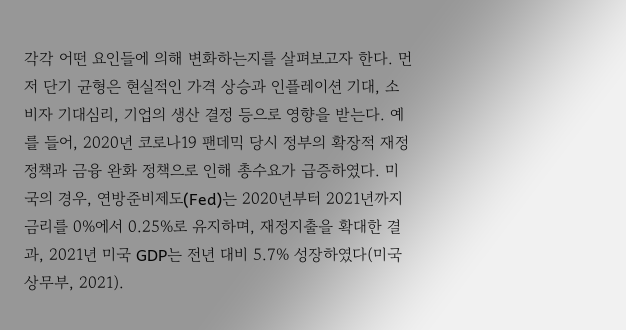각각 어떤 요인들에 의해 변화하는지를 살펴보고자 한다. 먼저 단기 균형은 현실적인 가격 상승과 인플레이션 기대, 소비자 기대심리, 기업의 생산 결정 등으로 영향을 받는다. 예를 들어, 2020년 코로나19 팬데믹 당시 정부의 확장적 재정 정책과 금융 완화 정책으로 인해 총수요가 급증하였다. 미국의 경우, 연방준비제도(Fed)는 2020년부터 2021년까지 금리를 0%에서 0.25%로 유지하며, 재정지출을 확대한 결과, 2021년 미국 GDP는 전년 대비 5.7% 성장하였다(미국 상무부, 2021).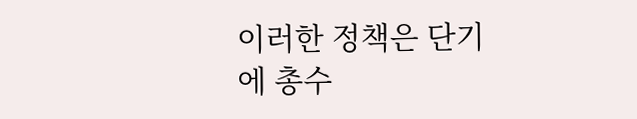이러한 정책은 단기에 총수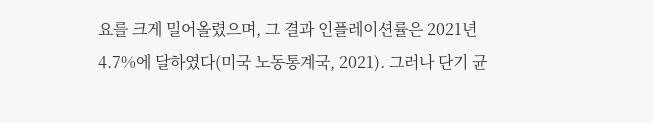요를 크게 밀어올렸으며, 그 결과 인플레이션률은 2021년 4.7%에 달하였다(미국 노동통계국, 2021). 그러나 단기 균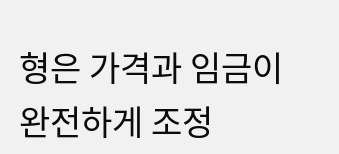형은 가격과 임금이 완전하게 조정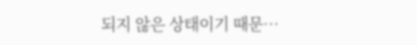되지 않은 상태이기 때문…